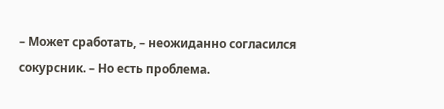– Может сработать, – неожиданно согласился сокурсник. – Но есть проблема.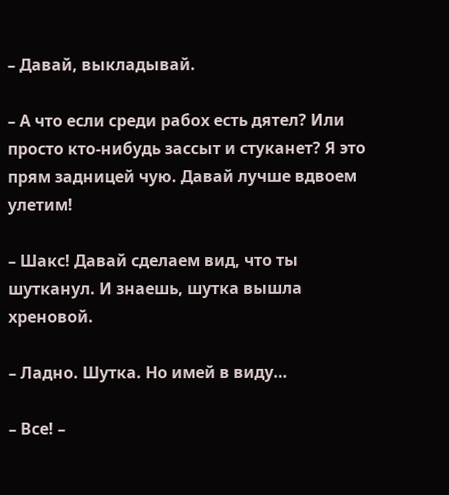– Давай, выкладывай.

– А что если среди рабох есть дятел? Или просто кто-нибудь зассыт и стуканет? Я это прям задницей чую. Давай лучше вдвоем улетим!

– Шакс! Давай сделаем вид, что ты шутканул. И знаешь, шутка вышла хреновой.

– Ладно. Шутка. Но имей в виду…

– Все! –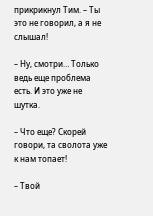прикрикнул Тим. – Ты это не говорил, а я не слышал!

– Ну, смотри… Только ведь еще проблема есть. И это уже не шутка.

– Что еще? Скорей говори, та сволота уже к нам топает!

– Твой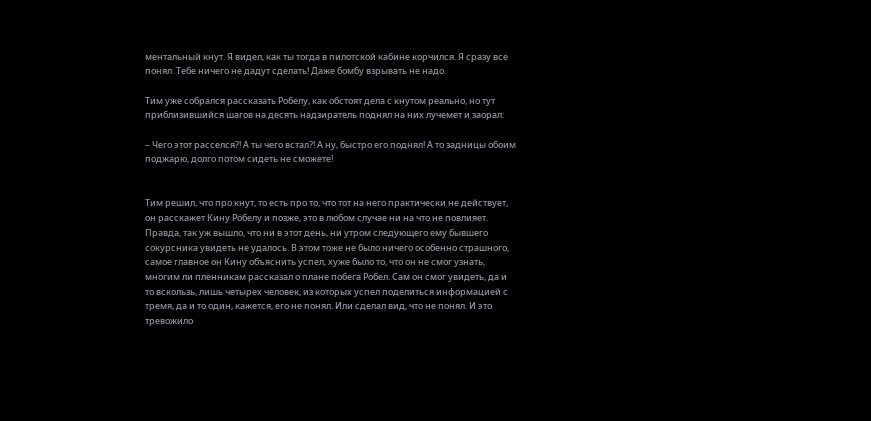ментальный кнут. Я видел, как ты тогда в пилотской кабине корчился. Я сразу все понял. Тебе ничего не дадут сделать! Даже бомбу взрывать не надо.

Тим уже собрался рассказать Робелу, как обстоят дела с кнутом реально, но тут приблизившийся шагов на десять надзиратель поднял на них лучемет и заорал:

– Чего этот расселся?! А ты чего встал?! А ну, быстро его поднял! А то задницы обоим поджарю, долго потом сидеть не сможете!


Тим решил, что про кнут, то есть про то, что тот на него практически не действует, он расскажет Кину Робелу и позже, это в любом случае ни на что не повлияет. Правда, так уж вышло, что ни в этот день, ни утром следующего ему бывшего сокурсника увидеть не удалось. В этом тоже не было ничего особенно страшного, самое главное он Кину объяснить успел, хуже было то, что он не смог узнать, многим ли пленникам рассказал о плане побега Робел. Сам он смог увидеть, да и то вскользь, лишь четырех человек, из которых успел поделиться информацией с тремя, да и то один, кажется, его не понял. Или сделал вид, что не понял. И это тревожило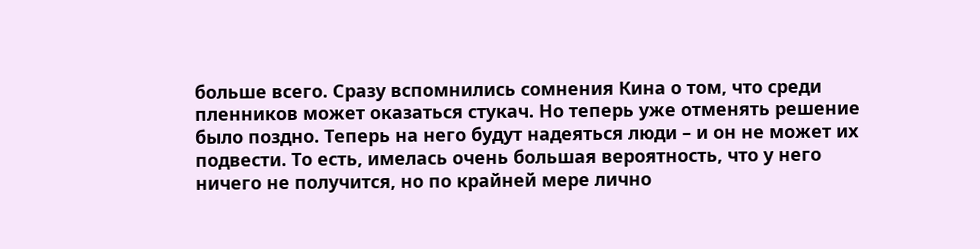больше всего. Сразу вспомнились сомнения Кина о том, что среди пленников может оказаться стукач. Но теперь уже отменять решение было поздно. Теперь на него будут надеяться люди – и он не может их подвести. То есть, имелась очень большая вероятность, что у него ничего не получится, но по крайней мере лично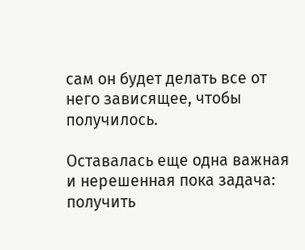сам он будет делать все от него зависящее, чтобы получилось.

Оставалась еще одна важная и нерешенная пока задача: получить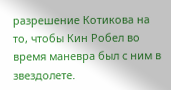разрешение Котикова на то, чтобы Кин Робел во время маневра был с ним в звездолете.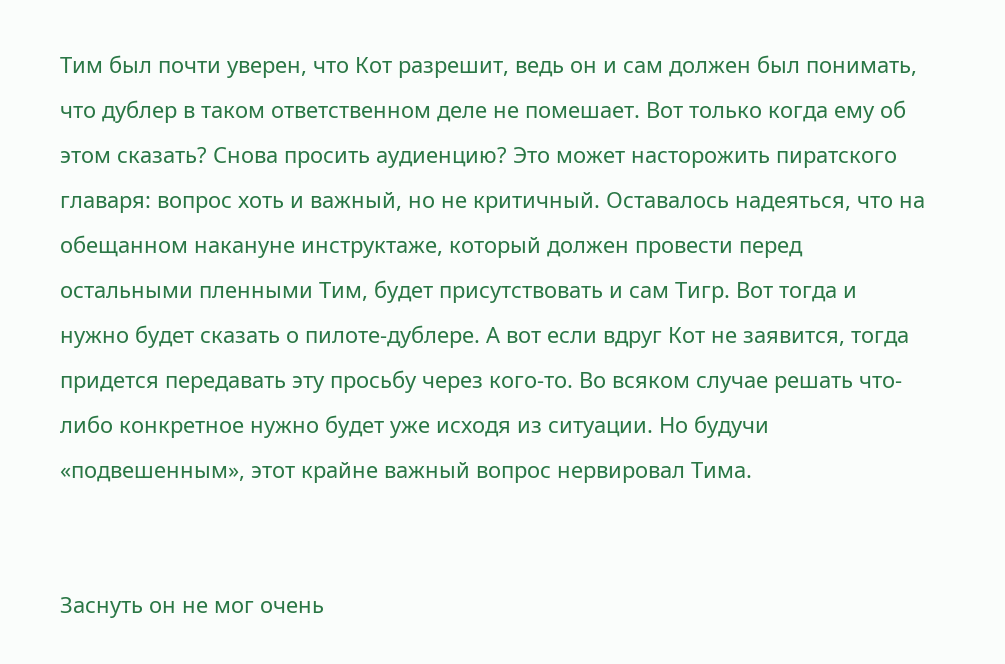Тим был почти уверен, что Кот разрешит, ведь он и сам должен был понимать, что дублер в таком ответственном деле не помешает. Вот только когда ему об этом сказать? Снова просить аудиенцию? Это может насторожить пиратского главаря: вопрос хоть и важный, но не критичный. Оставалось надеяться, что на обещанном накануне инструктаже, который должен провести перед остальными пленными Тим, будет присутствовать и сам Тигр. Вот тогда и нужно будет сказать о пилоте-дублере. А вот если вдруг Кот не заявится, тогда придется передавать эту просьбу через кого-то. Во всяком случае решать что-либо конкретное нужно будет уже исходя из ситуации. Но будучи «подвешенным», этот крайне важный вопрос нервировал Тима.


Заснуть он не мог очень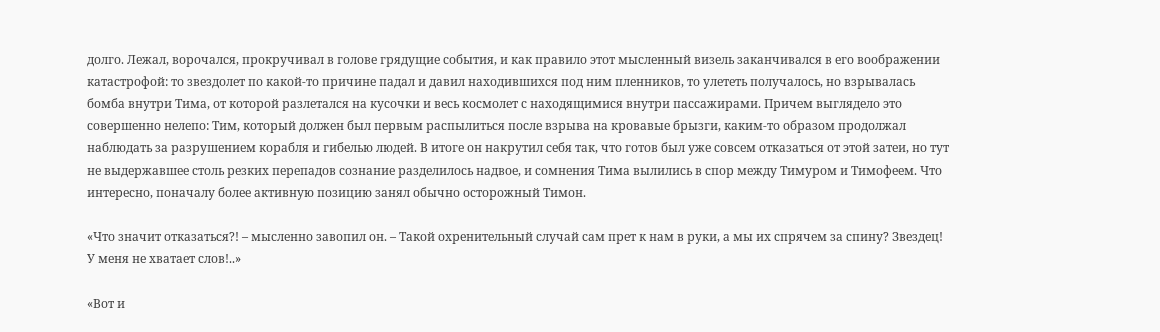долго. Лежал, ворочался, прокручивал в голове грядущие события, и как правило этот мысленный визель заканчивался в его воображении катастрофой: то звездолет по какой-то причине падал и давил находившихся под ним пленников, то улететь получалось, но взрывалась бомба внутри Тима, от которой разлетался на кусочки и весь космолет с находящимися внутри пассажирами. Причем выглядело это совершенно нелепо: Тим, который должен был первым распылиться после взрыва на кровавые брызги, каким-то образом продолжал наблюдать за разрушением корабля и гибелью людей. В итоге он накрутил себя так, что готов был уже совсем отказаться от этой затеи, но тут не выдержавшее столь резких перепадов сознание разделилось надвое, и сомнения Тима вылились в спор между Тимуром и Тимофеем. Что интересно, поначалу более активную позицию занял обычно осторожный Тимон.

«Что значит отказаться?! – мысленно завопил он. – Такой охренительный случай сам прет к нам в руки, а мы их спрячем за спину? Звездец! У меня не хватает слов!..»

«Вот и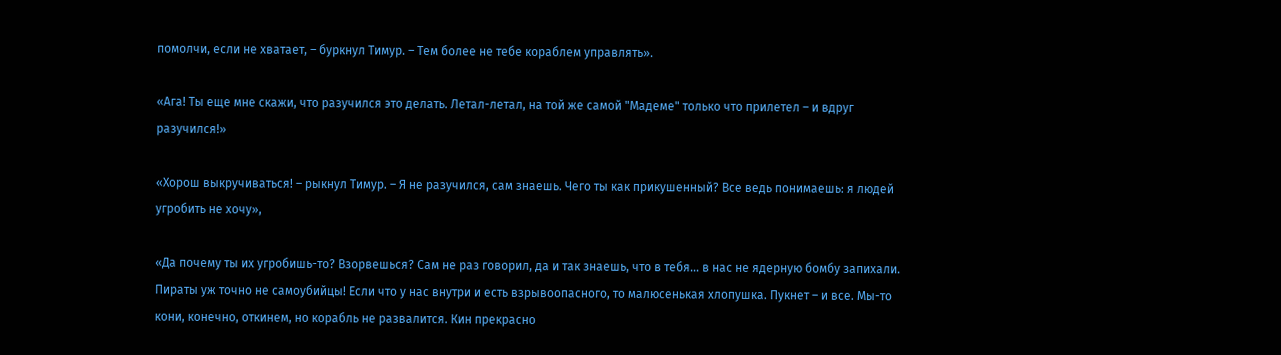помолчи, если не хватает, – буркнул Тимур. – Тем более не тебе кораблем управлять».

«Ага! Ты еще мне скажи, что разучился это делать. Летал-летал, на той же самой "Мадеме" только что прилетел – и вдруг разучился!»

«Хорош выкручиваться! – рыкнул Тимур. – Я не разучился, сам знаешь. Чего ты как прикушенный? Все ведь понимаешь: я людей угробить не хочу»,

«Да почему ты их угробишь-то? Взорвешься? Сам не раз говорил, да и так знаешь, что в тебя… в нас не ядерную бомбу запихали. Пираты уж точно не самоубийцы! Если что у нас внутри и есть взрывоопасного, то малюсенькая хлопушка. Пукнет – и все. Мы-то кони, конечно, откинем, но корабль не развалится. Кин прекрасно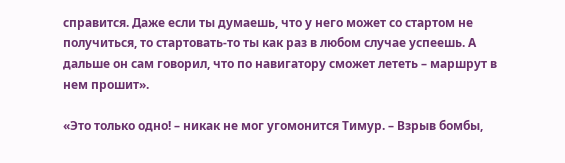справится. Даже если ты думаешь, что у него может со стартом не получиться, то стартовать-то ты как раз в любом случае успеешь. А дальше он сам говорил, что по навигатору сможет лететь – маршрут в нем прошит».

«Это только одно! – никак не мог угомонится Тимур. – Взрыв бомбы,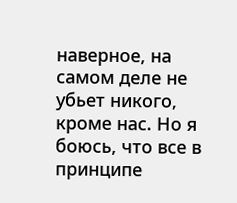наверное, на самом деле не убьет никого, кроме нас. Но я боюсь, что все в принципе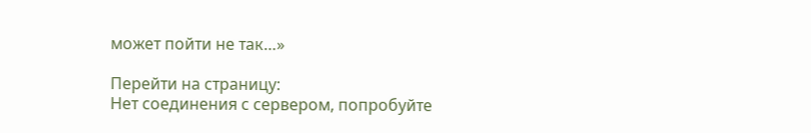может пойти не так…»

Перейти на страницу:
Нет соединения с сервером, попробуйте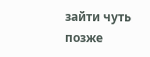зайти чуть позже